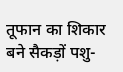तूफान का शिकार बने सैकड़ों पशु-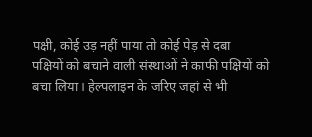पक्षी, कोई उड़ नहीं पाया तो कोई पेड़ से दबा
पक्षियों को बचाने वाली संस्थाओं ने काफी पक्षियों को बचा लिया। हेल्पलाइन के जरिए जहां से भी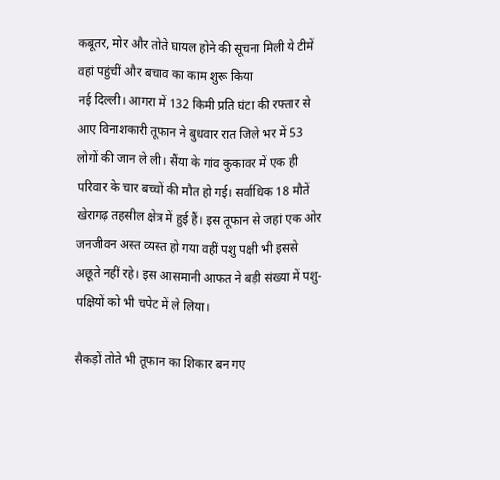कबूतर, मोर और तोते घायल होने की सूचना मिली ये टीमें वहां पहुंचीं और बचाव का काम शुरू किया
नई दिल्ली। आगरा में 132 किमी प्रति घंटा की रफ्तार से आए विनाशकारी तूफान ने बुधवार रात जिले भर में 53 लोगों की जान ले ली। सैंया के गांव कुकावर में एक ही परिवार के चार बच्चों की मौत हो गई। सर्वाधिक 18 मौतें खेरागढ़ तहसील क्षेत्र में हुई हैं। इस तूफान से जहां एक ओर जनजीवन अस्त व्यस्त हो गया वहीं पशु पक्षी भी इससे अछूते नहीं रहे। इस आसमानी आफत ने बड़ी संख्या में पशु-पक्षियों को भी चपेट में ले लिया।

सैकड़ों तोते भी तूफान का शिकार बन गए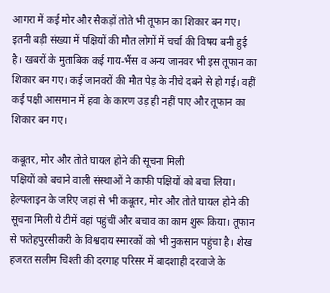आगरा में कई मोर और सैकड़ों तोते भी तूफान का शिकार बन गए। इतनी बड़ी संख्या में पक्षियों की मौत लोगों में चर्चा की विषय बनी हुई है। खबरों के मुताबिक कई गाय-भैंस व अन्य जानवर भी इस तूफान का शिकार बन गए। कई जानवरों की मौत पेड़ के नीचे दबने से हो गई। वहीं कई पक्षी आसमान में हवा के कारण उड़ ही नहीं पाए और तूफान का शिकार बन गए।

कबूतर, मोर और तोते घायल होने की सूचना मिली
पक्षियों को बचाने वाली संस्थाओं ने काफी पक्षियों को बचा लिया। हेल्पलाइन के जरिए जहां से भी कबूतर, मोर और तोते घायल होने की सूचना मिली ये टीमें वहां पहुंचीं और बचाव का काम शुरू किया। तूफान से फतेहपुरसीकरी के विश्वदाय स्मारकों को भी नुकसान पहुंचा है। शेख हजरत सलीम चिश्ती की दरगाह परिसर में बादशाही दरवाजे के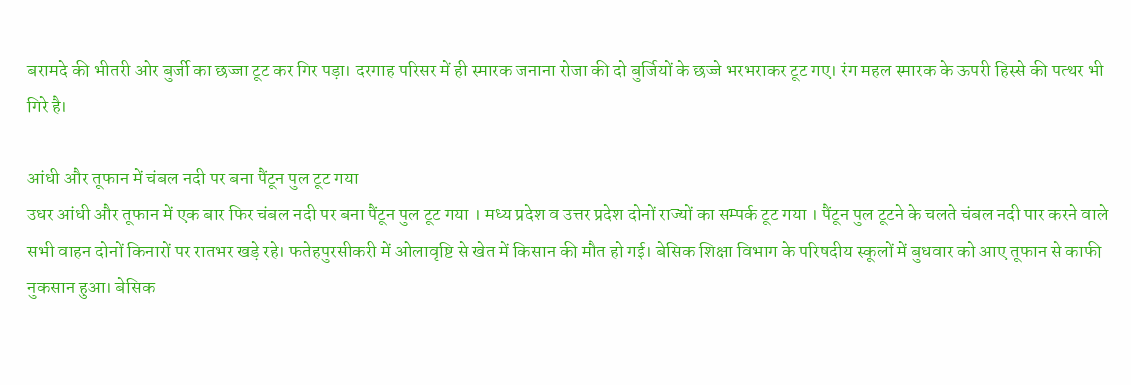बरामदे की भीतरी ओर बुर्जी का छज्जा टूट कर गिर पड़ा। दरगाह परिसर में ही स्मारक जनाना रोजा की दो बुर्जियों के छज्जे भरभराकर टूट गए। रंग महल स्मारक के ऊपरी हिस्से की पत्थर भी गिरे है।

आंधी और तूफान में चंबल नदी पर बना पैंटून पुल टूट गया
उधर आंधी और तूफान में एक बार फिर चंबल नदी पर बना पैंटून पुल टूट गया । मध्य प्रदेश व उत्तर प्रदेश दोनों राज्यों का सम्पर्क टूट गया । पैंटून पुल टूटने के चलते चंबल नदी पार करने वाले सभी वाहन दोनों किनारों पर रातभर खड़े रहे। फतेहपुरसीकरी में ओलावृष्टि से खेत में किसान की मौत हो गई। बेसिक शिक्षा विभाग के परिषदीय स्कूलों में बुधवार को आए तूफान से काफी नुकसान हुआ। बेसिक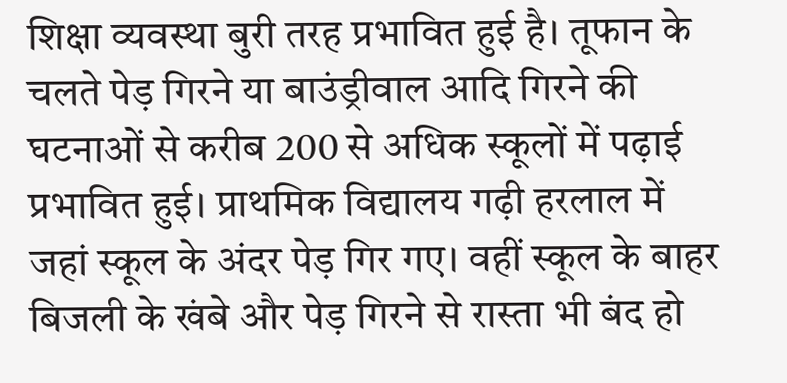शिक्षा व्यवस्था बुरी तरह प्रभावित हुई है। तूफान के चलते पेड़ गिरने या बाउंड्रीवाल आदि गिरने की घटनाओं से करीब 200 से अधिक स्कूलों में पढ़ाई प्रभावित हुई। प्राथमिक विद्यालय गढ़ी हरलाल में जहां स्कूल के अंदर पेड़ गिर गए। वहीं स्कूल के बाहर बिजली के खंबे और पेड़ गिरने से रास्ता भी बंद हो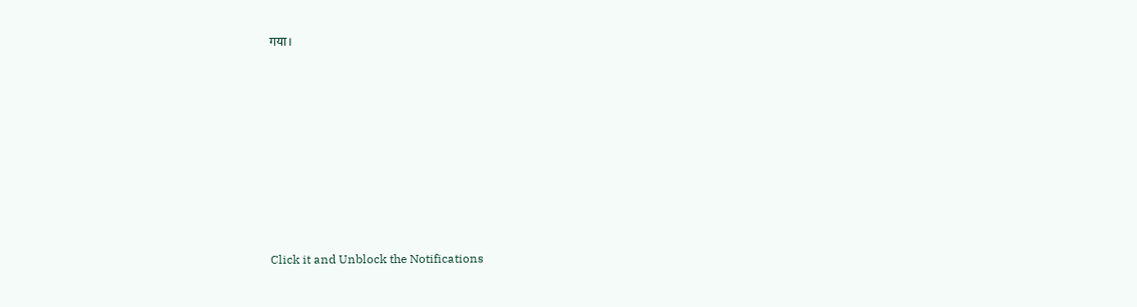गया।












Click it and Unblock the Notifications